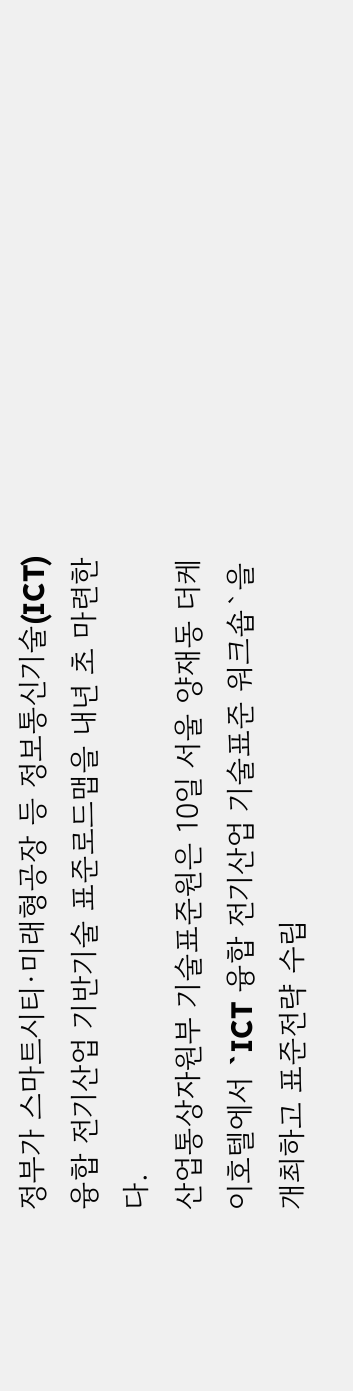정부가 스마트시티·미래형공장 등 정보통신기술(ICT) 융합 전기산업 기반기술 표준로드맵을 내년 초 마련한다.
산업통상자원부 기술표준원은 10일 서울 양재동 더케이호텔에서 `ICT 융합 전기산업 기술표준 워크숍`을 개최하고 표준전략 수립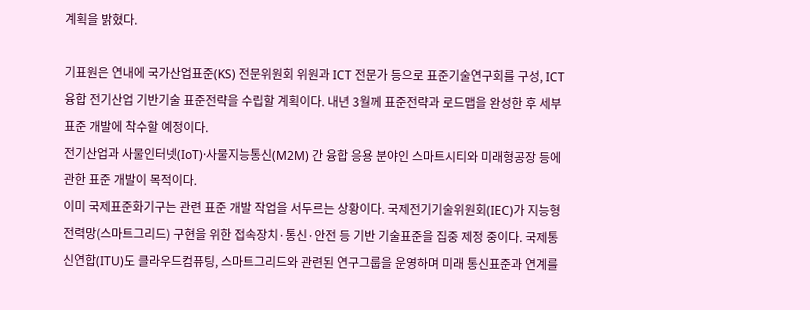계획을 밝혔다.

기표원은 연내에 국가산업표준(KS) 전문위원회 위원과 ICT 전문가 등으로 표준기술연구회를 구성, ICT 융합 전기산업 기반기술 표준전략을 수립할 계획이다. 내년 3월께 표준전략과 로드맵을 완성한 후 세부 표준 개발에 착수할 예정이다.
전기산업과 사물인터넷(IoT)·사물지능통신(M2M) 간 융합 응용 분야인 스마트시티와 미래형공장 등에 관한 표준 개발이 목적이다.
이미 국제표준화기구는 관련 표준 개발 작업을 서두르는 상황이다. 국제전기기술위원회(IEC)가 지능형전력망(스마트그리드) 구현을 위한 접속장치·통신·안전 등 기반 기술표준을 집중 제정 중이다. 국제통신연합(ITU)도 클라우드컴퓨팅, 스마트그리드와 관련된 연구그룹을 운영하며 미래 통신표준과 연계를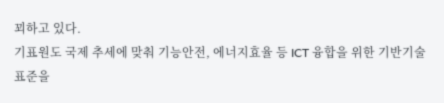꾀하고 있다.
기표원도 국제 추세에 맞춰 기능안전, 에너지효율 등 ICT 융합을 위한 기반기술 표준을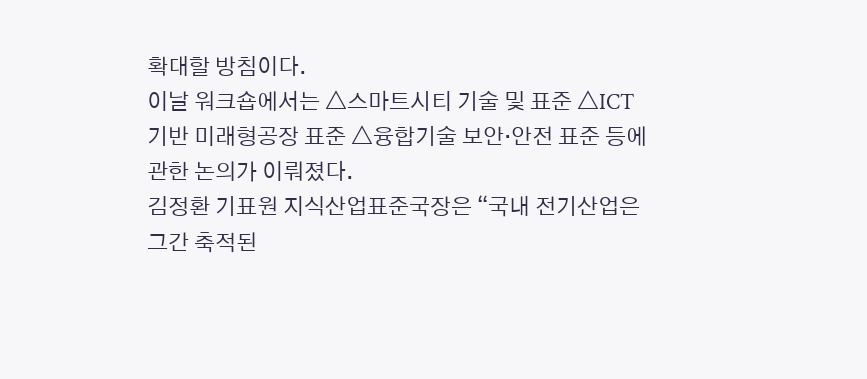확대할 방침이다.
이날 워크숍에서는 △스마트시티 기술 및 표준 △ICT 기반 미래형공장 표준 △융합기술 보안·안전 표준 등에 관한 논의가 이뤄졌다.
김정환 기표원 지식산업표준국장은 “국내 전기산업은 그간 축적된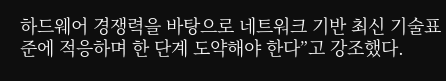하드웨어 경쟁력을 바탕으로 네트워크 기반 최신 기술표준에 적응하며 한 단계 도약해야 한다”고 강조했다.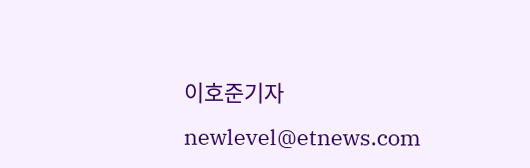이호준기자 newlevel@etnews.com